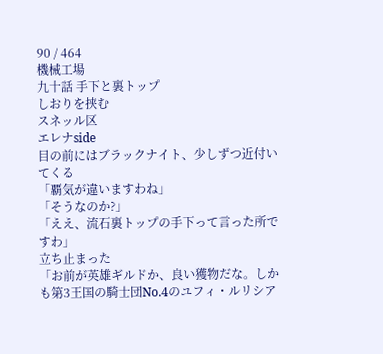90 / 464
機械工場
九十話 手下と裏トップ
しおりを挟む
スネッル区
エレナside
目の前にはブラックナイト、少しずつ近付いてくる
「覇気が違いますわね」
「そうなのか?」
「ええ、流石裏トップの手下って言った所ですわ」
立ち止まった
「お前が英雄ギルドか、良い獲物だな。しかも第3王国の騎士団No.4のユフィ・ルリシア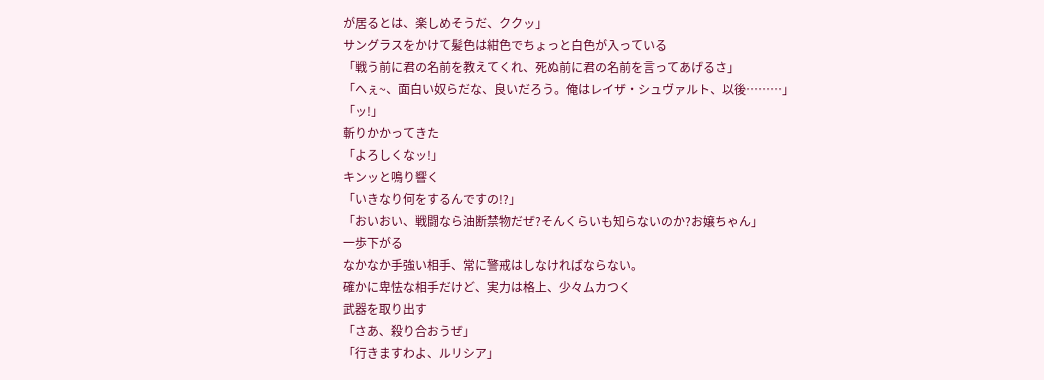が居るとは、楽しめそうだ、ククッ」
サングラスをかけて髪色は紺色でちょっと白色が入っている
「戦う前に君の名前を教えてくれ、死ぬ前に君の名前を言ってあげるさ」
「へぇ~、面白い奴らだな、良いだろう。俺はレイザ・シュヴァルト、以後………」
「ッ!」
斬りかかってきた
「よろしくなッ!」
キンッと鳴り響く
「いきなり何をするんですの!?」
「おいおい、戦闘なら油断禁物だぜ?そんくらいも知らないのか?お嬢ちゃん」
一歩下がる
なかなか手強い相手、常に警戒はしなければならない。
確かに卑怯な相手だけど、実力は格上、少々ムカつく
武器を取り出す
「さあ、殺り合おうぜ」
「行きますわよ、ルリシア」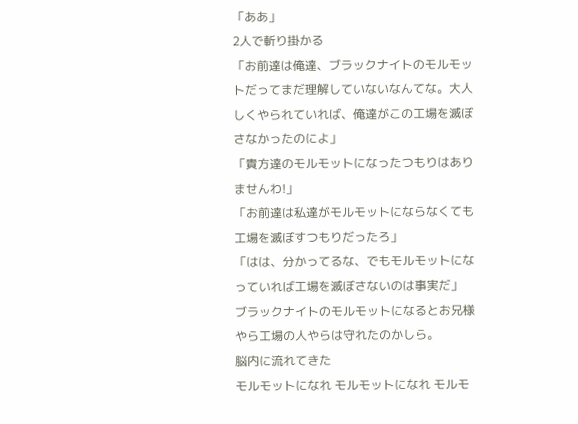「ああ」
2人で斬り掛かる
「お前達は俺達、ブラックナイトのモルモットだってまだ理解していないなんてな。大人しくやられていれば、俺達がこの工場を滅ぼさなかったのによ」
「貴方達のモルモットになったつもりはありませんわ!」
「お前達は私達がモルモットにならなくても工場を滅ぼすつもりだったろ」
「はは、分かってるな、でもモルモットになっていれば工場を滅ぼさないのは事実だ」
ブラックナイトのモルモットになるとお兄様やら工場の人やらは守れたのかしら。
脳内に流れてきた
モルモットになれ モルモットになれ モルモ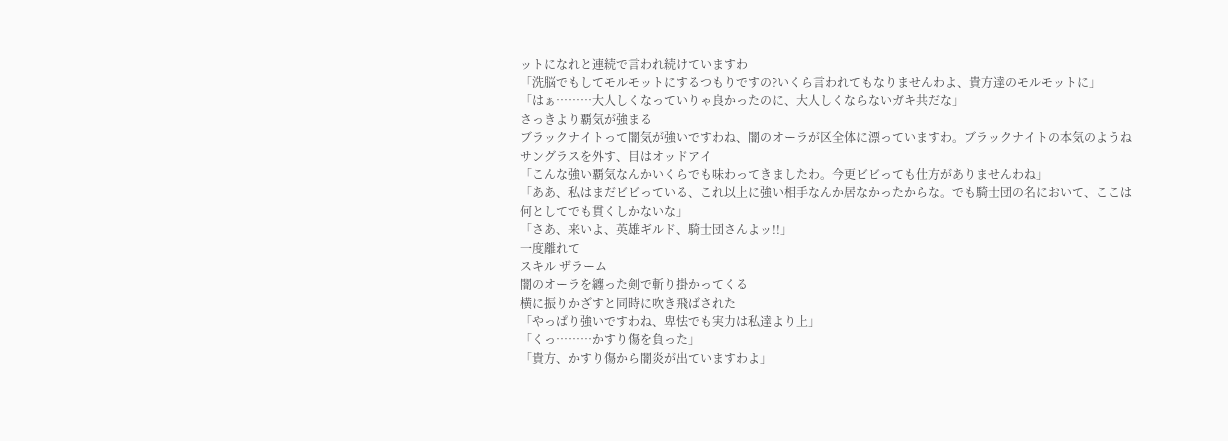ットになれと連続で言われ続けていますわ
「洗脳でもしてモルモットにするつもりですの?いくら言われてもなりませんわよ、貴方達のモルモットに」
「はぁ………大人しくなっていりゃ良かったのに、大人しくならないガキ共だな」
さっきより覇気が強まる
ブラックナイトって闇気が強いですわね、闇のオーラが区全体に漂っていますわ。ブラックナイトの本気のようね
サングラスを外す、目はオッドアイ
「こんな強い覇気なんかいくらでも味わってきましたわ。今更ビビっても仕方がありませんわね」
「ああ、私はまだビビっている、これ以上に強い相手なんか居なかったからな。でも騎士団の名において、ここは何としてでも貫くしかないな」
「さあ、来いよ、英雄ギルド、騎士団さんよッ!!」
一度離れて
スキル ザラーム
闇のオーラを纏った剣で斬り掛かってくる
横に振りかざすと同時に吹き飛ばされた
「やっぱり強いですわね、卑怯でも実力は私達より上」
「くっ………かすり傷を負った」
「貴方、かすり傷から闇炎が出ていますわよ」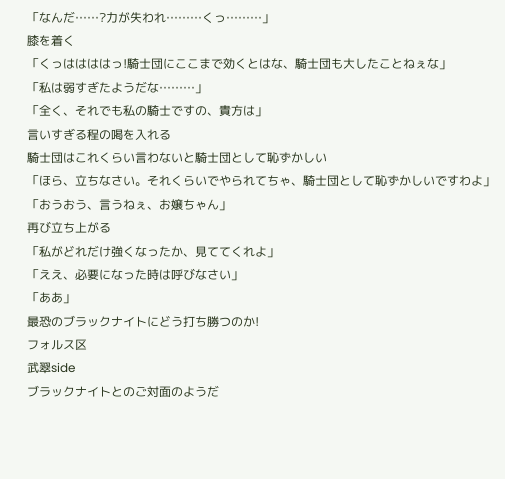「なんだ……?力が失われ………くっ………」
膝を着く
「くっははははっ!騎士団にここまで効くとはな、騎士団も大したことねぇな」
「私は弱すぎたようだな………」
「全く、それでも私の騎士ですの、貴方は」
言いすぎる程の喝を入れる
騎士団はこれくらい言わないと騎士団として恥ずかしい
「ほら、立ちなさい。それくらいでやられてちゃ、騎士団として恥ずかしいですわよ」
「おうおう、言うねぇ、お嬢ちゃん」
再び立ち上がる
「私がどれだけ強くなったか、見ててくれよ」
「ええ、必要になった時は呼びなさい」
「ああ」
最恐のブラックナイトにどう打ち勝つのか!
フォルス区
武翠side
ブラックナイトとのご対面のようだ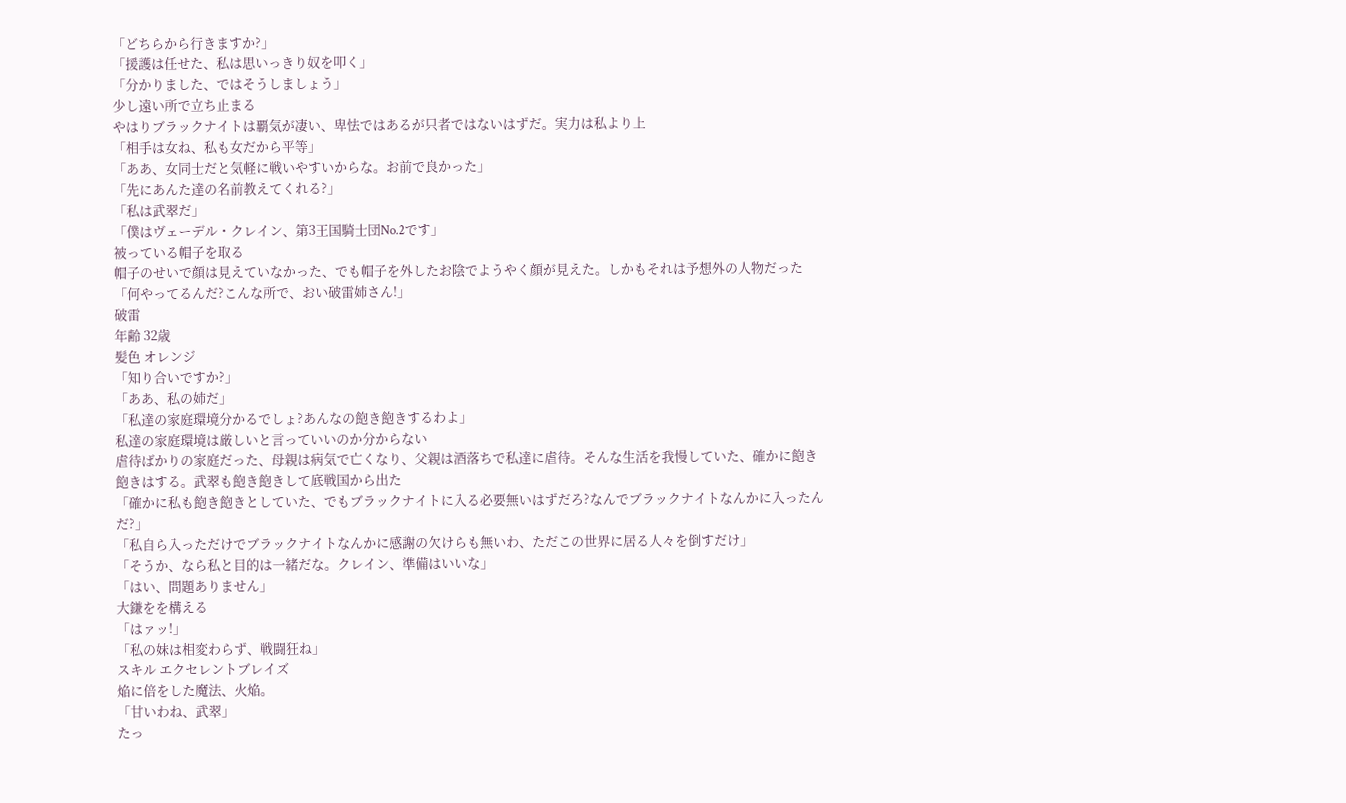「どちらから行きますか?」
「援護は任せた、私は思いっきり奴を叩く」
「分かりました、ではそうしましょう」
少し遠い所で立ち止まる
やはりブラックナイトは覇気が凄い、卑怯ではあるが只者ではないはずだ。実力は私より上
「相手は女ね、私も女だから平等」
「ああ、女同士だと気軽に戦いやすいからな。お前で良かった」
「先にあんた達の名前教えてくれる?」
「私は武翠だ」
「僕はヴェーデル・クレイン、第3王国騎士団No.2です」
被っている帽子を取る
帽子のせいで顔は見えていなかった、でも帽子を外したお陰でようやく顔が見えた。しかもそれは予想外の人物だった
「何やってるんだ?こんな所で、おい破雷姉さん!」
破雷
年齢 32歳
髪色 オレンジ
「知り合いですか?」
「ああ、私の姉だ」
「私達の家庭環境分かるでしょ?あんなの飽き飽きするわよ」
私達の家庭環境は厳しいと言っていいのか分からない
虐待ばかりの家庭だった、母親は病気で亡くなり、父親は酒落ちで私達に虐待。そんな生活を我慢していた、確かに飽き飽きはする。武翠も飽き飽きして底戦国から出た
「確かに私も飽き飽きとしていた、でもブラックナイトに入る必要無いはずだろ?なんでブラックナイトなんかに入ったんだ?」
「私自ら入っただけでブラックナイトなんかに感謝の欠けらも無いわ、ただこの世界に居る人々を倒すだけ」
「そうか、なら私と目的は一緒だな。クレイン、準備はいいな」
「はい、問題ありません」
大鎌をを構える
「はァッ!」
「私の妹は相変わらず、戦闘狂ね」
スキル エクセレントブレイズ
焔に倍をした魔法、火焔。
「甘いわね、武翠」
たっ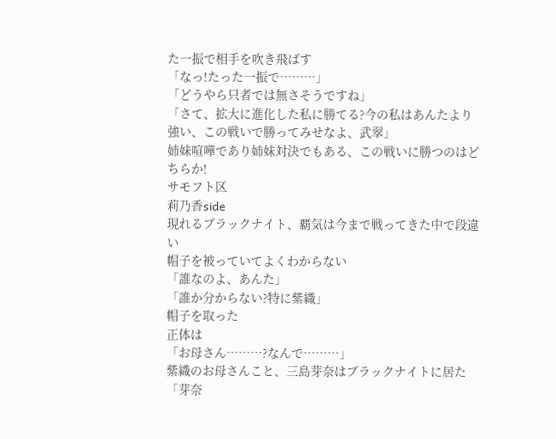た一振で相手を吹き飛ばす
「なっ!たった一振で………」
「どうやら只者では無さそうですね」
「さて、拡大に進化した私に勝てる?今の私はあんたより強い、この戦いで勝ってみせなよ、武翠」
姉妹喧嘩であり姉妹対決でもある、この戦いに勝つのはどちらか!
サモフト区
莉乃香side
現れるブラックナイト、覇気は今まで戦ってきた中で段違い
帽子を被っていてよくわからない
「誰なのよ、あんた」
「誰か分からない?特に紫織」
帽子を取った
正体は
「お母さん………?なんで………」
紫織のお母さんこと、三島芽奈はブラックナイトに居た
「芽奈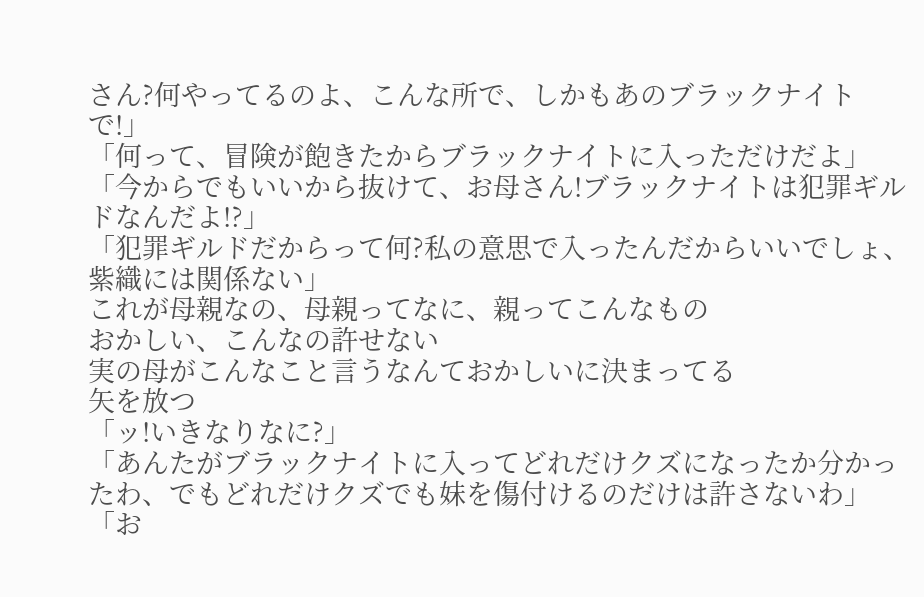さん?何やってるのよ、こんな所で、しかもあのブラックナイトで!」
「何って、冒険が飽きたからブラックナイトに入っただけだよ」
「今からでもいいから抜けて、お母さん!ブラックナイトは犯罪ギルドなんだよ!?」
「犯罪ギルドだからって何?私の意思で入ったんだからいいでしょ、紫織には関係ない」
これが母親なの、母親ってなに、親ってこんなもの
おかしい、こんなの許せない
実の母がこんなこと言うなんておかしいに決まってる
矢を放つ
「ッ!いきなりなに?」
「あんたがブラックナイトに入ってどれだけクズになったか分かったわ、でもどれだけクズでも妹を傷付けるのだけは許さないわ」
「お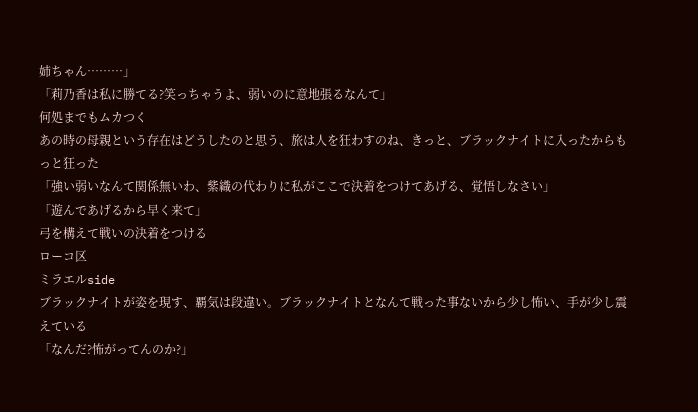姉ちゃん………」
「莉乃香は私に勝てる?笑っちゃうよ、弱いのに意地張るなんて」
何処までもムカつく
あの時の母親という存在はどうしたのと思う、旅は人を狂わすのね、きっと、ブラックナイトに入ったからもっと狂った
「強い弱いなんて関係無いわ、紫織の代わりに私がここで決着をつけてあげる、覚悟しなさい」
「遊んであげるから早く来て」
弓を構えて戦いの決着をつける
ローコ区
ミラエルside
ブラックナイトが姿を現す、覇気は段違い。ブラックナイトとなんて戦った事ないから少し怖い、手が少し震えている
「なんだ?怖がってんのか?」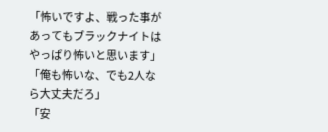「怖いですよ、戦った事があってもブラックナイトはやっぱり怖いと思います」
「俺も怖いな、でも2人なら大丈夫だろ」
「安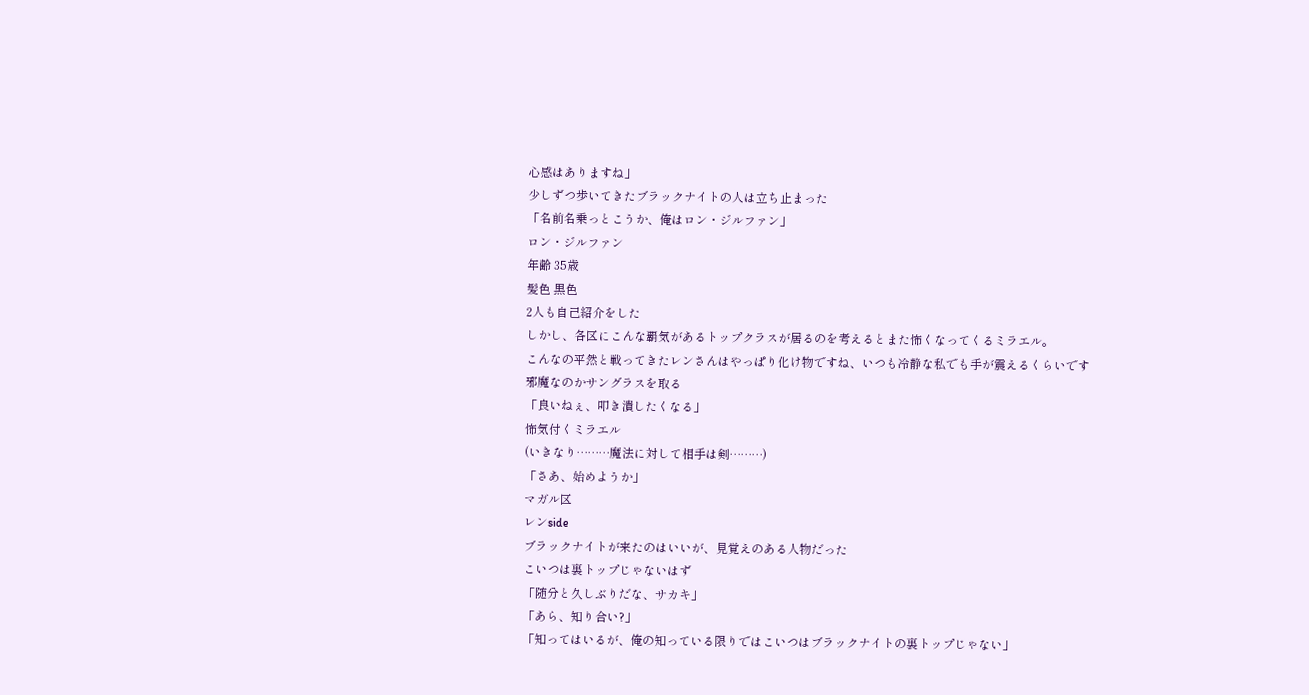心感はありますね」
少しずつ歩いてきたブラックナイトの人は立ち止まった
「名前名乗っとこうか、俺はロン・ジルファン」
ロン・ジルファン
年齢 35歳
髪色 黒色
2人も自己紹介をした
しかし、各区にこんな覇気があるトップクラスが居るのを考えるとまた怖くなってくるミラエル。
こんなの平然と戦ってきたレンさんはやっぱり化け物ですね、いつも冷静な私でも手が震えるくらいです
邪魔なのかサングラスを取る
「良いねぇ、叩き潰したくなる」
怖気付くミラエル
(いきなり………魔法に対して相手は剣………)
「さあ、始めようか」
マガル区
レンside
ブラックナイトが来たのはいいが、見覚えのある人物だった
こいつは裏トップじゃないはず
「随分と久しぶりだな、サカキ」
「あら、知り合い?」
「知ってはいるが、俺の知っている限りではこいつはブラックナイトの裏トップじゃない」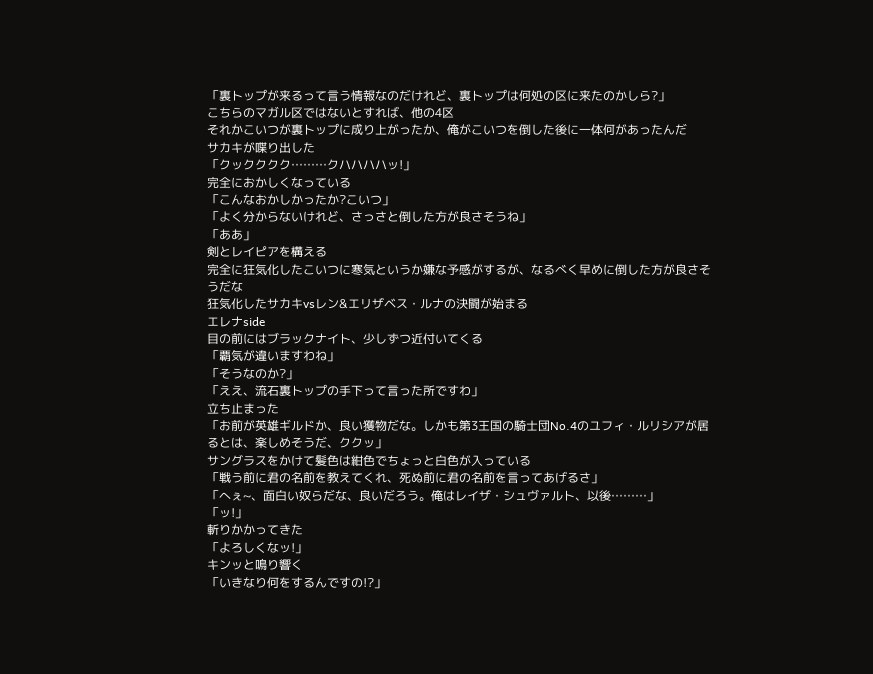「裏トップが来るって言う情報なのだけれど、裏トップは何処の区に来たのかしら?」
こちらのマガル区ではないとすれば、他の4区
それかこいつが裏トップに成り上がったか、俺がこいつを倒した後に一体何があったんだ
サカキが喋り出した
「クックククク………クハハハハッ!」
完全におかしくなっている
「こんなおかしかったか?こいつ」
「よく分からないけれど、さっさと倒した方が良さそうね」
「ああ」
剣とレイピアを構える
完全に狂気化したこいつに寒気というか嫌な予感がするが、なるべく早めに倒した方が良さそうだな
狂気化したサカキvsレン&エリザベス・ルナの決闘が始まる
エレナside
目の前にはブラックナイト、少しずつ近付いてくる
「覇気が違いますわね」
「そうなのか?」
「ええ、流石裏トップの手下って言った所ですわ」
立ち止まった
「お前が英雄ギルドか、良い獲物だな。しかも第3王国の騎士団No.4のユフィ・ルリシアが居るとは、楽しめそうだ、ククッ」
サングラスをかけて髪色は紺色でちょっと白色が入っている
「戦う前に君の名前を教えてくれ、死ぬ前に君の名前を言ってあげるさ」
「へぇ~、面白い奴らだな、良いだろう。俺はレイザ・シュヴァルト、以後………」
「ッ!」
斬りかかってきた
「よろしくなッ!」
キンッと鳴り響く
「いきなり何をするんですの!?」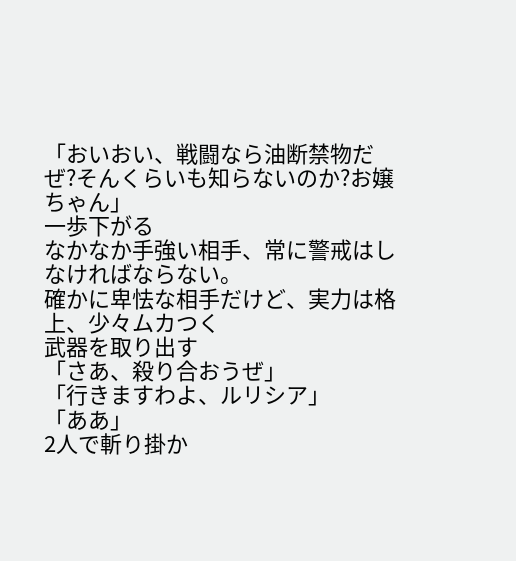「おいおい、戦闘なら油断禁物だぜ?そんくらいも知らないのか?お嬢ちゃん」
一歩下がる
なかなか手強い相手、常に警戒はしなければならない。
確かに卑怯な相手だけど、実力は格上、少々ムカつく
武器を取り出す
「さあ、殺り合おうぜ」
「行きますわよ、ルリシア」
「ああ」
2人で斬り掛か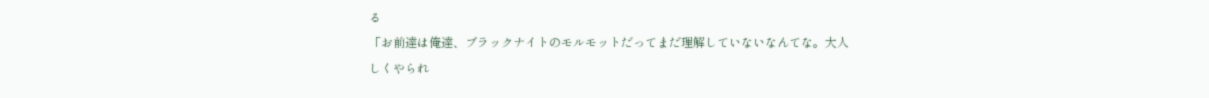る
「お前達は俺達、ブラックナイトのモルモットだってまだ理解していないなんてな。大人しくやられ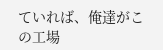ていれば、俺達がこの工場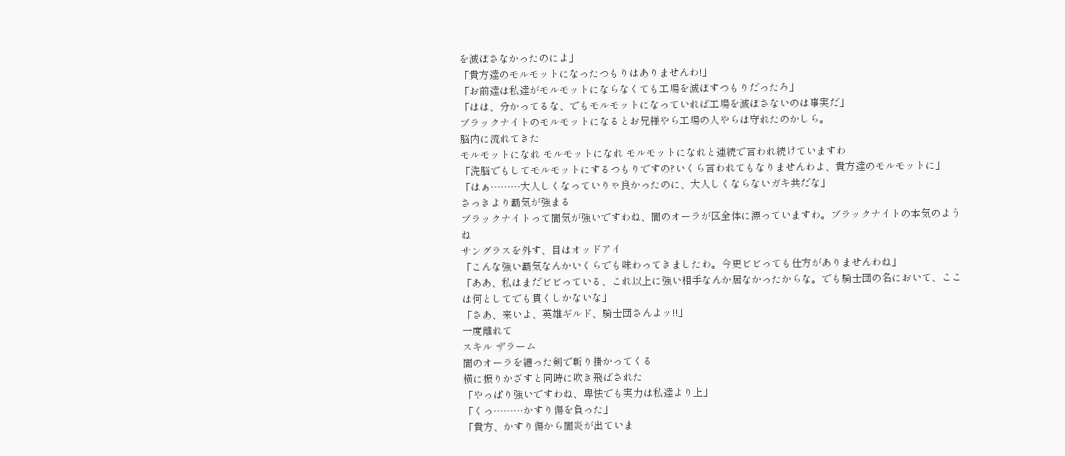を滅ぼさなかったのによ」
「貴方達のモルモットになったつもりはありませんわ!」
「お前達は私達がモルモットにならなくても工場を滅ぼすつもりだったろ」
「はは、分かってるな、でもモルモットになっていれば工場を滅ぼさないのは事実だ」
ブラックナイトのモルモットになるとお兄様やら工場の人やらは守れたのかしら。
脳内に流れてきた
モルモットになれ モルモットになれ モルモットになれと連続で言われ続けていますわ
「洗脳でもしてモルモットにするつもりですの?いくら言われてもなりませんわよ、貴方達のモルモットに」
「はぁ………大人しくなっていりゃ良かったのに、大人しくならないガキ共だな」
さっきより覇気が強まる
ブラックナイトって闇気が強いですわね、闇のオーラが区全体に漂っていますわ。ブラックナイトの本気のようね
サングラスを外す、目はオッドアイ
「こんな強い覇気なんかいくらでも味わってきましたわ。今更ビビっても仕方がありませんわね」
「ああ、私はまだビビっている、これ以上に強い相手なんか居なかったからな。でも騎士団の名において、ここは何としてでも貫くしかないな」
「さあ、来いよ、英雄ギルド、騎士団さんよッ!!」
一度離れて
スキル ザラーム
闇のオーラを纏った剣で斬り掛かってくる
横に振りかざすと同時に吹き飛ばされた
「やっぱり強いですわね、卑怯でも実力は私達より上」
「くっ………かすり傷を負った」
「貴方、かすり傷から闇炎が出ていま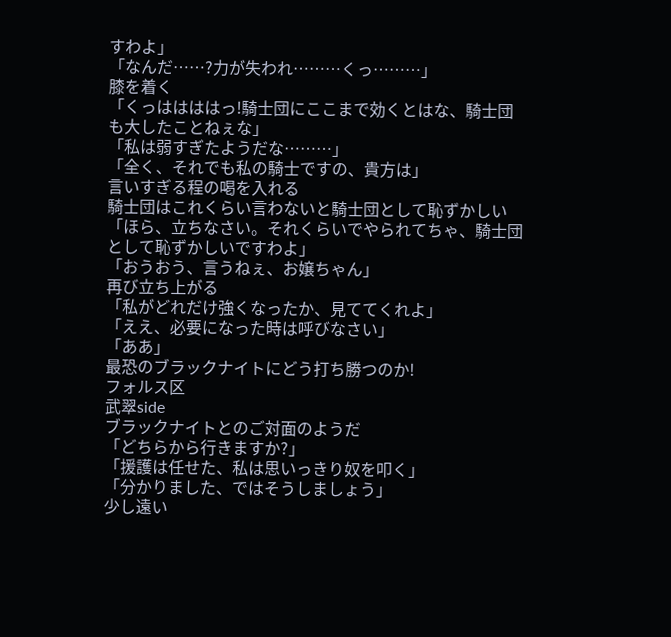すわよ」
「なんだ……?力が失われ………くっ………」
膝を着く
「くっははははっ!騎士団にここまで効くとはな、騎士団も大したことねぇな」
「私は弱すぎたようだな………」
「全く、それでも私の騎士ですの、貴方は」
言いすぎる程の喝を入れる
騎士団はこれくらい言わないと騎士団として恥ずかしい
「ほら、立ちなさい。それくらいでやられてちゃ、騎士団として恥ずかしいですわよ」
「おうおう、言うねぇ、お嬢ちゃん」
再び立ち上がる
「私がどれだけ強くなったか、見ててくれよ」
「ええ、必要になった時は呼びなさい」
「ああ」
最恐のブラックナイトにどう打ち勝つのか!
フォルス区
武翠side
ブラックナイトとのご対面のようだ
「どちらから行きますか?」
「援護は任せた、私は思いっきり奴を叩く」
「分かりました、ではそうしましょう」
少し遠い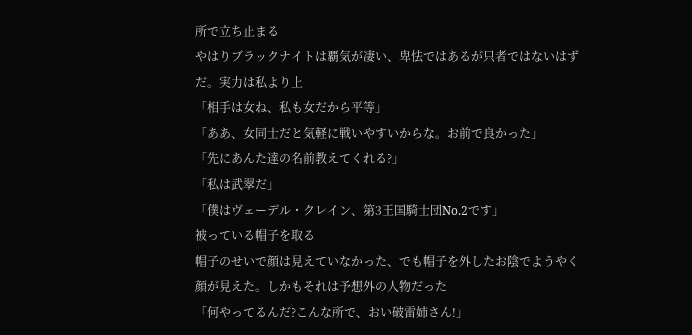所で立ち止まる
やはりブラックナイトは覇気が凄い、卑怯ではあるが只者ではないはずだ。実力は私より上
「相手は女ね、私も女だから平等」
「ああ、女同士だと気軽に戦いやすいからな。お前で良かった」
「先にあんた達の名前教えてくれる?」
「私は武翠だ」
「僕はヴェーデル・クレイン、第3王国騎士団No.2です」
被っている帽子を取る
帽子のせいで顔は見えていなかった、でも帽子を外したお陰でようやく顔が見えた。しかもそれは予想外の人物だった
「何やってるんだ?こんな所で、おい破雷姉さん!」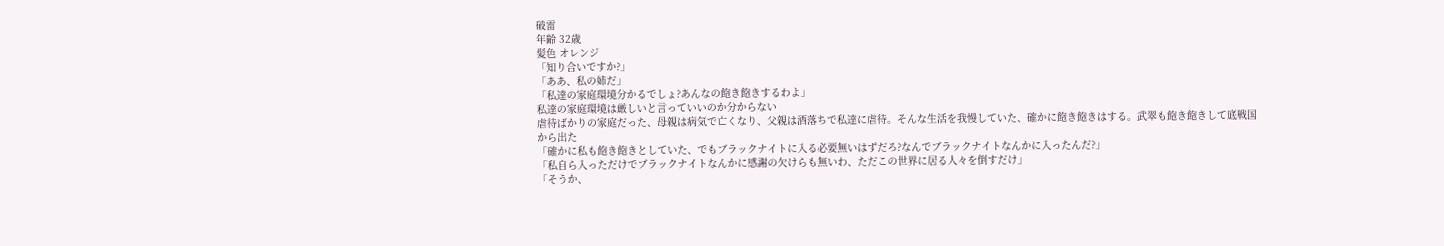破雷
年齢 32歳
髪色 オレンジ
「知り合いですか?」
「ああ、私の姉だ」
「私達の家庭環境分かるでしょ?あんなの飽き飽きするわよ」
私達の家庭環境は厳しいと言っていいのか分からない
虐待ばかりの家庭だった、母親は病気で亡くなり、父親は酒落ちで私達に虐待。そんな生活を我慢していた、確かに飽き飽きはする。武翠も飽き飽きして底戦国から出た
「確かに私も飽き飽きとしていた、でもブラックナイトに入る必要無いはずだろ?なんでブラックナイトなんかに入ったんだ?」
「私自ら入っただけでブラックナイトなんかに感謝の欠けらも無いわ、ただこの世界に居る人々を倒すだけ」
「そうか、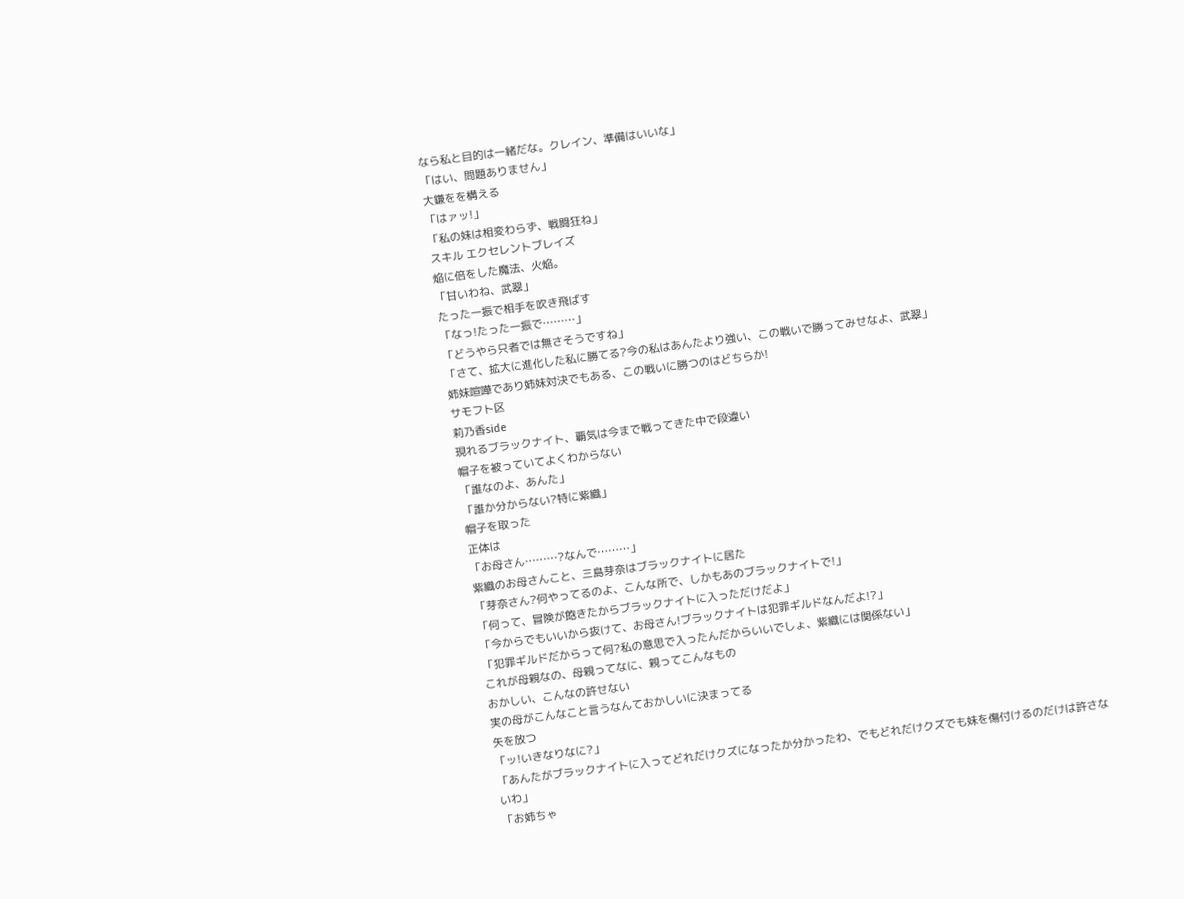なら私と目的は一緒だな。クレイン、準備はいいな」
「はい、問題ありません」
大鎌をを構える
「はァッ!」
「私の妹は相変わらず、戦闘狂ね」
スキル エクセレントブレイズ
焔に倍をした魔法、火焔。
「甘いわね、武翠」
たった一振で相手を吹き飛ばす
「なっ!たった一振で………」
「どうやら只者では無さそうですね」
「さて、拡大に進化した私に勝てる?今の私はあんたより強い、この戦いで勝ってみせなよ、武翠」
姉妹喧嘩であり姉妹対決でもある、この戦いに勝つのはどちらか!
サモフト区
莉乃香side
現れるブラックナイト、覇気は今まで戦ってきた中で段違い
帽子を被っていてよくわからない
「誰なのよ、あんた」
「誰か分からない?特に紫織」
帽子を取った
正体は
「お母さん………?なんで………」
紫織のお母さんこと、三島芽奈はブラックナイトに居た
「芽奈さん?何やってるのよ、こんな所で、しかもあのブラックナイトで!」
「何って、冒険が飽きたからブラックナイトに入っただけだよ」
「今からでもいいから抜けて、お母さん!ブラックナイトは犯罪ギルドなんだよ!?」
「犯罪ギルドだからって何?私の意思で入ったんだからいいでしょ、紫織には関係ない」
これが母親なの、母親ってなに、親ってこんなもの
おかしい、こんなの許せない
実の母がこんなこと言うなんておかしいに決まってる
矢を放つ
「ッ!いきなりなに?」
「あんたがブラックナイトに入ってどれだけクズになったか分かったわ、でもどれだけクズでも妹を傷付けるのだけは許さないわ」
「お姉ちゃ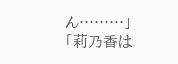ん………」
「莉乃香は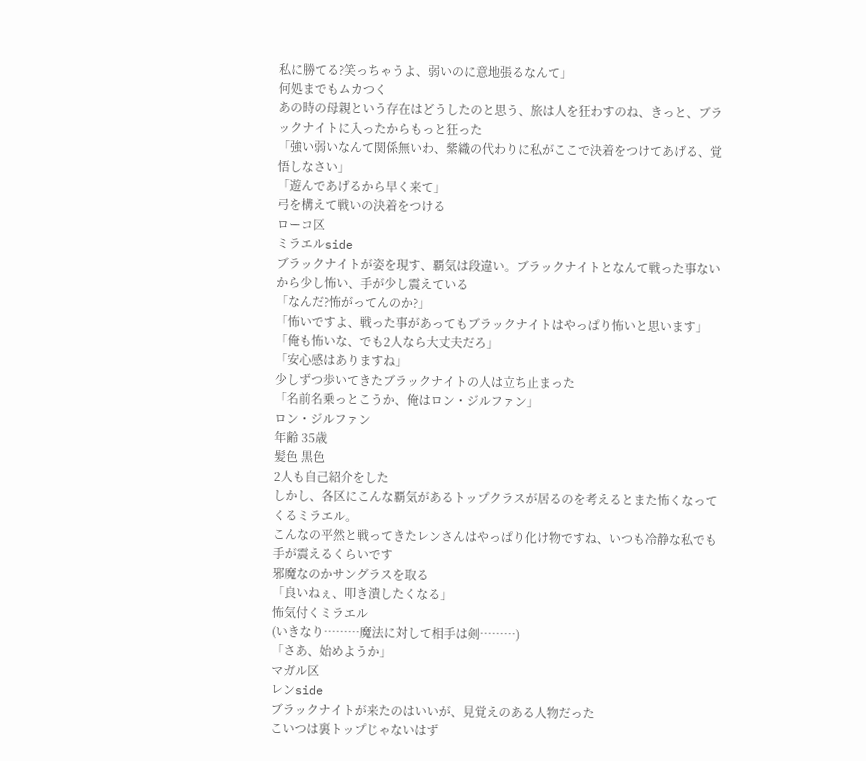私に勝てる?笑っちゃうよ、弱いのに意地張るなんて」
何処までもムカつく
あの時の母親という存在はどうしたのと思う、旅は人を狂わすのね、きっと、ブラックナイトに入ったからもっと狂った
「強い弱いなんて関係無いわ、紫織の代わりに私がここで決着をつけてあげる、覚悟しなさい」
「遊んであげるから早く来て」
弓を構えて戦いの決着をつける
ローコ区
ミラエルside
ブラックナイトが姿を現す、覇気は段違い。ブラックナイトとなんて戦った事ないから少し怖い、手が少し震えている
「なんだ?怖がってんのか?」
「怖いですよ、戦った事があってもブラックナイトはやっぱり怖いと思います」
「俺も怖いな、でも2人なら大丈夫だろ」
「安心感はありますね」
少しずつ歩いてきたブラックナイトの人は立ち止まった
「名前名乗っとこうか、俺はロン・ジルファン」
ロン・ジルファン
年齢 35歳
髪色 黒色
2人も自己紹介をした
しかし、各区にこんな覇気があるトップクラスが居るのを考えるとまた怖くなってくるミラエル。
こんなの平然と戦ってきたレンさんはやっぱり化け物ですね、いつも冷静な私でも手が震えるくらいです
邪魔なのかサングラスを取る
「良いねぇ、叩き潰したくなる」
怖気付くミラエル
(いきなり………魔法に対して相手は剣………)
「さあ、始めようか」
マガル区
レンside
ブラックナイトが来たのはいいが、見覚えのある人物だった
こいつは裏トップじゃないはず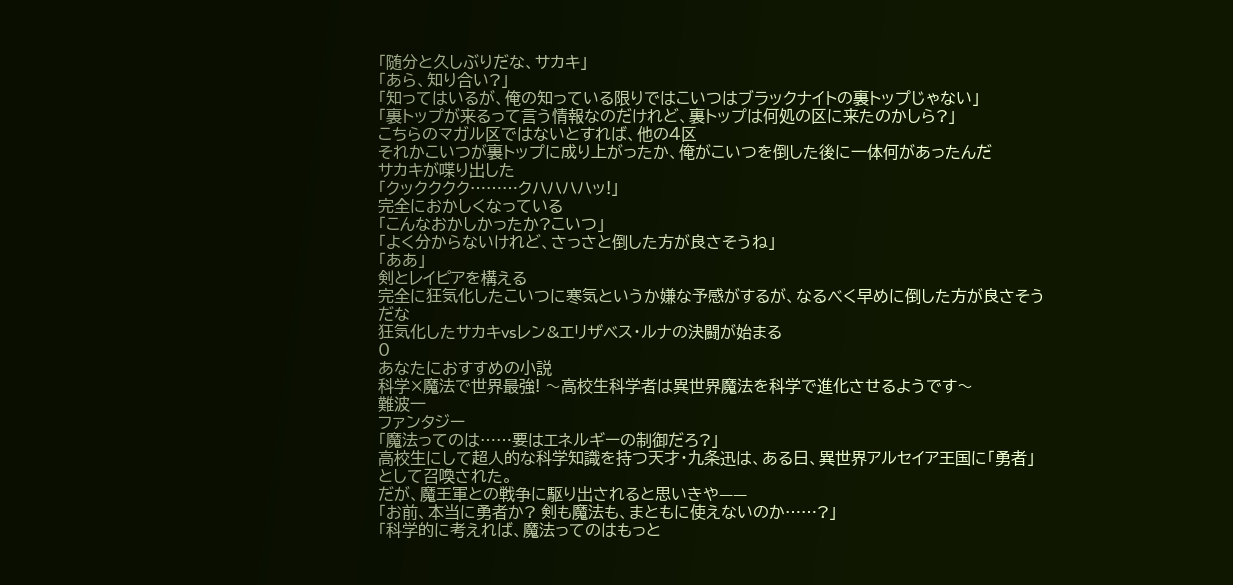「随分と久しぶりだな、サカキ」
「あら、知り合い?」
「知ってはいるが、俺の知っている限りではこいつはブラックナイトの裏トップじゃない」
「裏トップが来るって言う情報なのだけれど、裏トップは何処の区に来たのかしら?」
こちらのマガル区ではないとすれば、他の4区
それかこいつが裏トップに成り上がったか、俺がこいつを倒した後に一体何があったんだ
サカキが喋り出した
「クックククク………クハハハハッ!」
完全におかしくなっている
「こんなおかしかったか?こいつ」
「よく分からないけれど、さっさと倒した方が良さそうね」
「ああ」
剣とレイピアを構える
完全に狂気化したこいつに寒気というか嫌な予感がするが、なるべく早めに倒した方が良さそうだな
狂気化したサカキvsレン&エリザベス・ルナの決闘が始まる
0
あなたにおすすめの小説
科学×魔法で世界最強! 〜高校生科学者は異世界魔法を科学で進化させるようです〜
難波一
ファンタジー
「魔法ってのは……要はエネルギーの制御だろ?」
高校生にして超人的な科学知識を持つ天才・九条迅は、ある日、異世界アルセイア王国に「勇者」として召喚された。
だが、魔王軍との戦争に駆り出されると思いきや——
「お前、本当に勇者か? 剣も魔法も、まともに使えないのか……?」
「科学的に考えれば、魔法ってのはもっと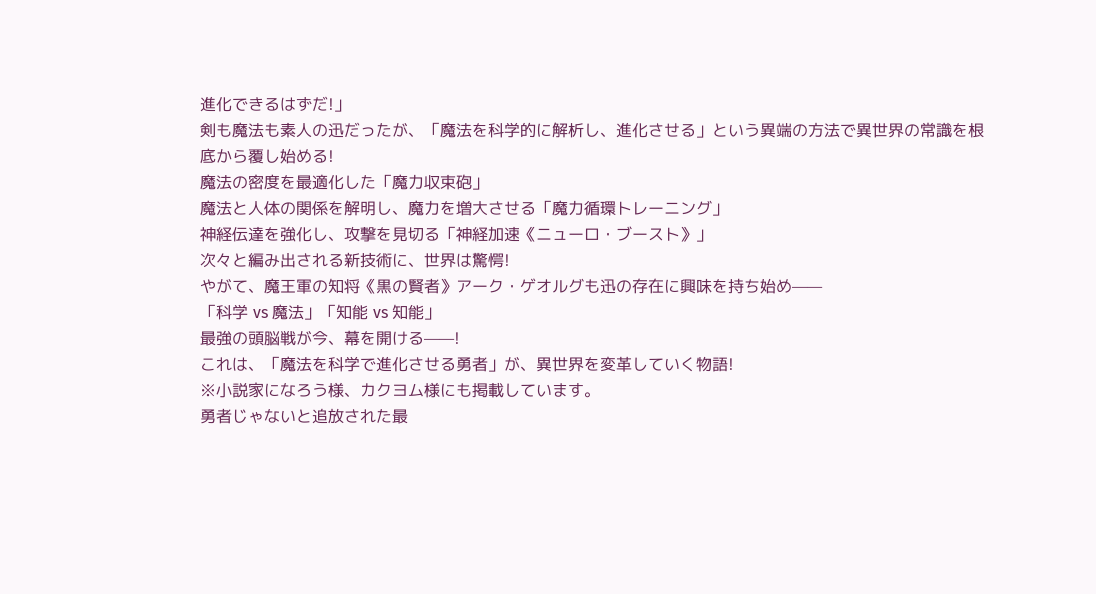進化できるはずだ!」
剣も魔法も素人の迅だったが、「魔法を科学的に解析し、進化させる」という異端の方法で異世界の常識を根底から覆し始める!
魔法の密度を最適化した「魔力収束砲」
魔法と人体の関係を解明し、魔力を増大させる「魔力循環トレーニング」
神経伝達を強化し、攻撃を見切る「神経加速《ニューロ・ブースト》」
次々と編み出される新技術に、世界は驚愕!
やがて、魔王軍の知将《黒の賢者》アーク・ゲオルグも迅の存在に興味を持ち始め——
「科学 vs 魔法」「知能 vs 知能」
最強の頭脳戦が今、幕を開ける——!
これは、「魔法を科学で進化させる勇者」が、異世界を変革していく物語!
※小説家になろう様、カクヨム様にも掲載しています。
勇者じゃないと追放された最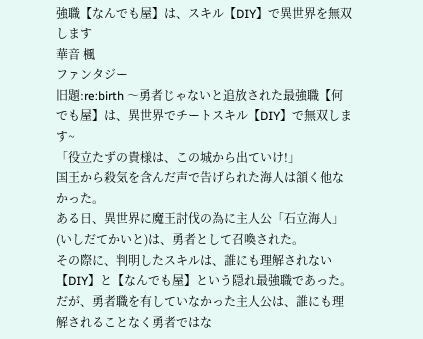強職【なんでも屋】は、スキル【DIY】で異世界を無双します
華音 楓
ファンタジー
旧題:re:birth 〜勇者じゃないと追放された最強職【何でも屋】は、異世界でチートスキル【DIY】で無双します~
「役立たずの貴様は、この城から出ていけ!」
国王から殺気を含んだ声で告げられた海人は頷く他なかった。
ある日、異世界に魔王討伐の為に主人公「石立海人」(いしだてかいと)は、勇者として召喚された。
その際に、判明したスキルは、誰にも理解されない【DIY】と【なんでも屋】という隠れ最強職であった。
だが、勇者職を有していなかった主人公は、誰にも理解されることなく勇者ではな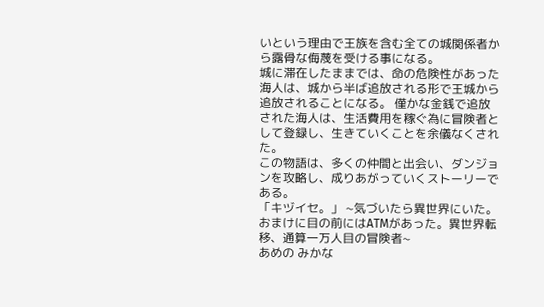いという理由で王族を含む全ての城関係者から露骨な侮蔑を受ける事になる。
城に滞在したままでは、命の危険性があった海人は、城から半ば追放される形で王城から追放されることになる。 僅かな金銭で追放された海人は、生活費用を稼ぐ為に冒険者として登録し、生きていくことを余儀なくされた。
この物語は、多くの仲間と出会い、ダンジョンを攻略し、成りあがっていくストーリーである。
「キヅイセ。」 ~気づいたら異世界にいた。おまけに目の前にはATMがあった。異世界転移、通算一万人目の冒険者~
あめの みかな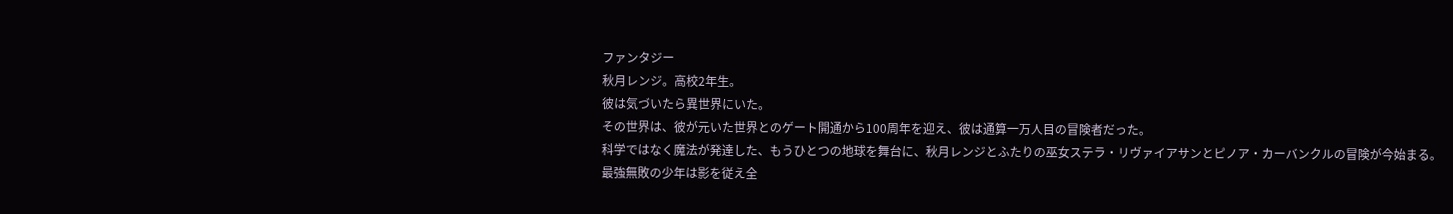ファンタジー
秋月レンジ。高校2年生。
彼は気づいたら異世界にいた。
その世界は、彼が元いた世界とのゲート開通から100周年を迎え、彼は通算一万人目の冒険者だった。
科学ではなく魔法が発達した、もうひとつの地球を舞台に、秋月レンジとふたりの巫女ステラ・リヴァイアサンとピノア・カーバンクルの冒険が今始まる。
最強無敗の少年は影を従え全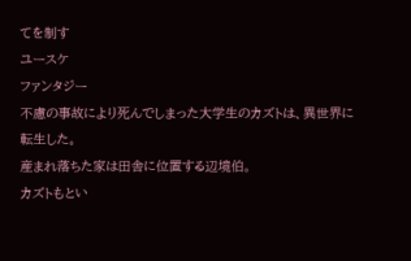てを制す
ユースケ
ファンタジー
不慮の事故により死んでしまった大学生のカズトは、異世界に転生した。
産まれ落ちた家は田舎に位置する辺境伯。
カズトもとい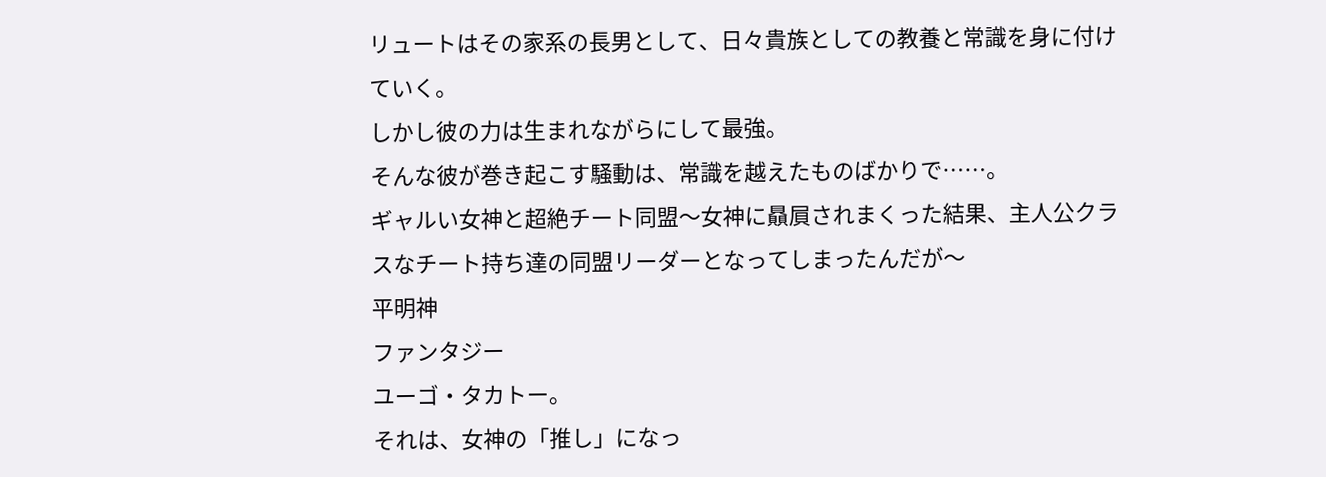リュートはその家系の長男として、日々貴族としての教養と常識を身に付けていく。
しかし彼の力は生まれながらにして最強。
そんな彼が巻き起こす騒動は、常識を越えたものばかりで……。
ギャルい女神と超絶チート同盟〜女神に贔屓されまくった結果、主人公クラスなチート持ち達の同盟リーダーとなってしまったんだが〜
平明神
ファンタジー
ユーゴ・タカトー。
それは、女神の「推し」になっ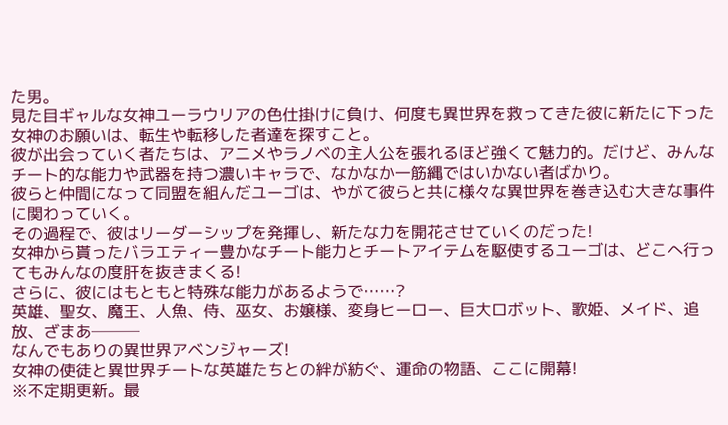た男。
見た目ギャルな女神ユーラウリアの色仕掛けに負け、何度も異世界を救ってきた彼に新たに下った女神のお願いは、転生や転移した者達を探すこと。
彼が出会っていく者たちは、アニメやラノベの主人公を張れるほど強くて魅力的。だけど、みんなチート的な能力や武器を持つ濃いキャラで、なかなか一筋縄ではいかない者ばかり。
彼らと仲間になって同盟を組んだユーゴは、やがて彼らと共に様々な異世界を巻き込む大きな事件に関わっていく。
その過程で、彼はリーダーシップを発揮し、新たな力を開花させていくのだった!
女神から貰ったバラエティー豊かなチート能力とチートアイテムを駆使するユーゴは、どこへ行ってもみんなの度肝を抜きまくる!
さらに、彼にはもともと特殊な能力があるようで……?
英雄、聖女、魔王、人魚、侍、巫女、お嬢様、変身ヒーロー、巨大ロボット、歌姫、メイド、追放、ざまあ───
なんでもありの異世界アベンジャーズ!
女神の使徒と異世界チートな英雄たちとの絆が紡ぐ、運命の物語、ここに開幕!
※不定期更新。最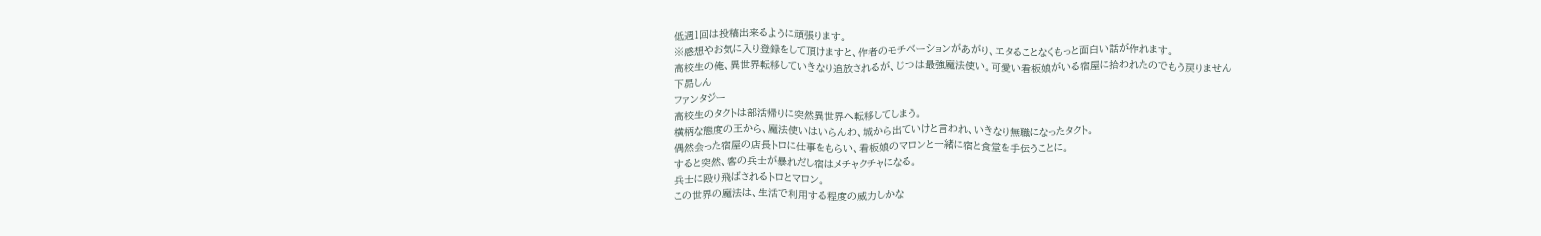低週1回は投稿出来るように頑張ります。
※感想やお気に入り登録をして頂けますと、作者のモチベーションがあがり、エタることなくもっと面白い話が作れます。
高校生の俺、異世界転移していきなり追放されるが、じつは最強魔法使い。可愛い看板娘がいる宿屋に拾われたのでもう戻りません
下昴しん
ファンタジー
高校生のタクトは部活帰りに突然異世界へ転移してしまう。
横柄な態度の王から、魔法使いはいらんわ、城から出ていけと言われ、いきなり無職になったタクト。
偶然会った宿屋の店長トロに仕事をもらい、看板娘のマロンと一緒に宿と食堂を手伝うことに。
すると突然、客の兵士が暴れだし宿はメチャクチャになる。
兵士に殴り飛ばされるトロとマロン。
この世界の魔法は、生活で利用する程度の威力しかな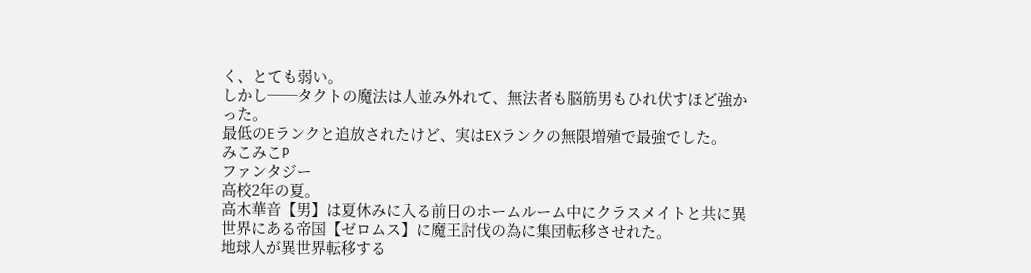く、とても弱い。
しかし──タクトの魔法は人並み外れて、無法者も脳筋男もひれ伏すほど強かった。
最低のEランクと追放されたけど、実はEXランクの無限増殖で最強でした。
みこみこP
ファンタジー
高校2年の夏。
高木華音【男】は夏休みに入る前日のホームルーム中にクラスメイトと共に異世界にある帝国【ゼロムス】に魔王討伐の為に集団転移させれた。
地球人が異世界転移する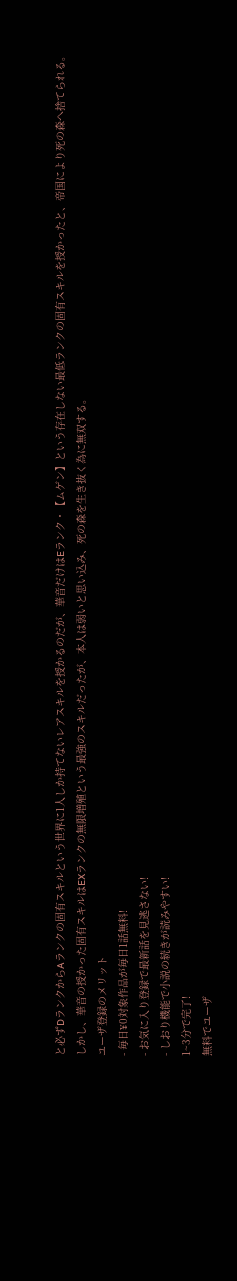と必ずDランクからAランクの固有スキルという世界に1人しか持てないレアスキルを授かるのだが、華音だけはEランク・【ムゲン】という存在しない最低ランクの固有スキルを授かったと、帝国により死の森へ捨てられる。
しかし、華音の授かった固有スキルはEXランクの無限増殖という最強のスキルだったが、本人は弱いと思い込み、死の森を生き抜く為に無双する。
ユーザ登録のメリット
- 毎日¥0対象作品が毎日1話無料!
- お気に入り登録で最新話を見逃さない!
- しおり機能で小説の続きが読みやすい!
1~3分で完了!
無料でユーザ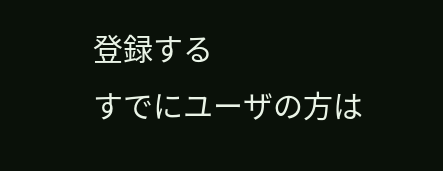登録する
すでにユーザの方は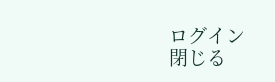ログイン
閉じる